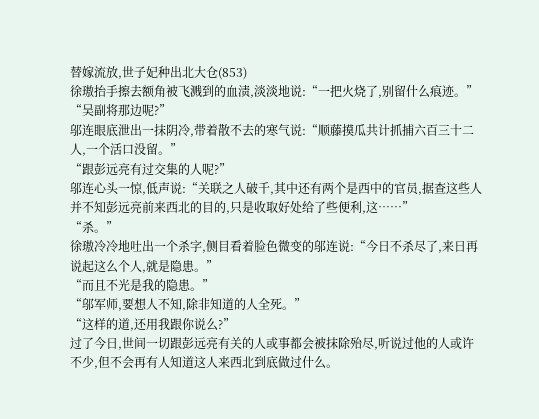替嫁流放,世子妃种出北大仓(853)
徐璈抬手擦去额角被飞溅到的血渍,淡淡地说:“一把火烧了,别留什么痕迹。”
“吴副将那边呢?”
邬连眼底泄出一抹阴冷,带着散不去的寒气说:“顺藤摸瓜共计抓捕六百三十二人,一个活口没留。”
“跟彭远亮有过交集的人呢?”
邬连心头一惊,低声说:“关联之人破千,其中还有两个是西中的官员,据查这些人并不知彭远亮前来西北的目的,只是收取好处给了些便利,这……”
“杀。”
徐璈冷冷地吐出一个杀字,侧目看着脸色微变的邬连说:“今日不杀尽了,来日再说起这么个人,就是隐患。”
“而且不光是我的隐患。”
“邬军师,要想人不知,除非知道的人全死。”
“这样的道,还用我跟你说么?”
过了今日,世间一切跟彭远亮有关的人或事都会被抹除殆尽,听说过他的人或许不少,但不会再有人知道这人来西北到底做过什么。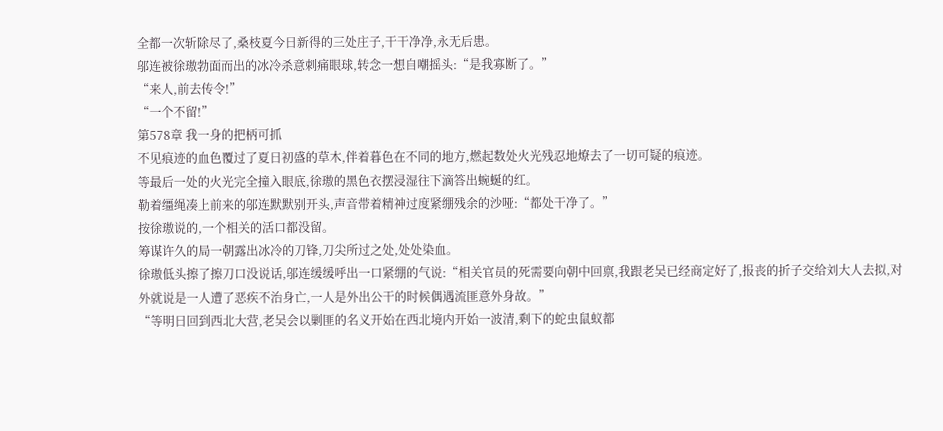全都一次斩除尽了,桑枝夏今日新得的三处庄子,干干净净,永无后患。
邬连被徐璈勃面而出的冰冷杀意刺痛眼球,转念一想自嘲摇头:“是我寡断了。”
“来人,前去传令!”
“一个不留!”
第578章 我一身的把柄可抓
不见痕迹的血色覆过了夏日初盛的草木,伴着暮色在不同的地方,燃起数处火光残忍地燎去了一切可疑的痕迹。
等最后一处的火光完全撞入眼底,徐璈的黑色衣摆浸湿往下滴答出蜿蜒的红。
勒着缰绳凑上前来的邬连默默别开头,声音带着精神过度紧绷残余的沙哑:“都处干净了。”
按徐璈说的,一个相关的活口都没留。
筹谋许久的局一朝露出冰冷的刀锋,刀尖所过之处,处处染血。
徐璈低头擦了擦刀口没说话,邬连缓缓呼出一口紧绷的气说:“相关官员的死需要向朝中回禀,我跟老吴已经商定好了,报丧的折子交给刘大人去拟,对外就说是一人遭了恶疾不治身亡,一人是外出公干的时候偶遇流匪意外身故。”
“等明日回到西北大营,老吴会以剿匪的名义开始在西北境内开始一波清,剩下的蛇虫鼠蚁都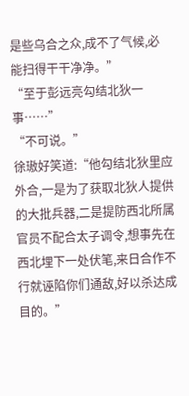是些乌合之众,成不了气候,必能扫得干干净净。”
“至于彭远亮勾结北狄一事……”
“不可说。”
徐璈好笑道:“他勾结北狄里应外合,一是为了获取北狄人提供的大批兵器,二是提防西北所属官员不配合太子调令,想事先在西北埋下一处伏笔,来日合作不行就诬陷你们通敌,好以杀达成目的。”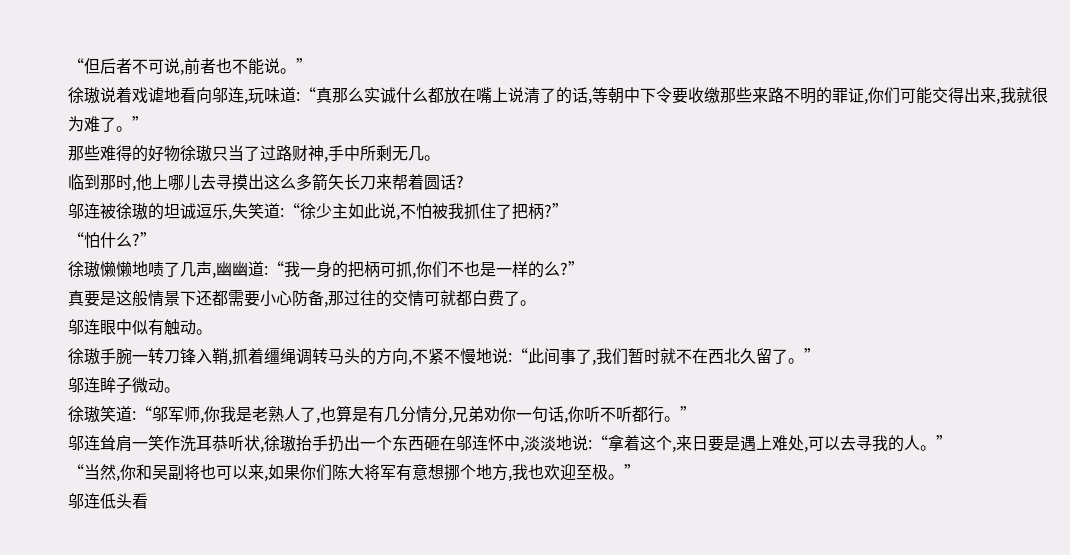“但后者不可说,前者也不能说。”
徐璈说着戏谑地看向邬连,玩味道:“真那么实诚什么都放在嘴上说清了的话,等朝中下令要收缴那些来路不明的罪证,你们可能交得出来,我就很为难了。”
那些难得的好物徐璈只当了过路财神,手中所剩无几。
临到那时,他上哪儿去寻摸出这么多箭矢长刀来帮着圆话?
邬连被徐璈的坦诚逗乐,失笑道:“徐少主如此说,不怕被我抓住了把柄?”
“怕什么?”
徐璈懒懒地啧了几声,幽幽道:“我一身的把柄可抓,你们不也是一样的么?”
真要是这般情景下还都需要小心防备,那过往的交情可就都白费了。
邬连眼中似有触动。
徐璈手腕一转刀锋入鞘,抓着缰绳调转马头的方向,不紧不慢地说:“此间事了,我们暂时就不在西北久留了。”
邬连眸子微动。
徐璈笑道:“邬军师,你我是老熟人了,也算是有几分情分,兄弟劝你一句话,你听不听都行。”
邬连耸肩一笑作洗耳恭听状,徐璈抬手扔出一个东西砸在邬连怀中,淡淡地说:“拿着这个,来日要是遇上难处,可以去寻我的人。”
“当然,你和吴副将也可以来,如果你们陈大将军有意想挪个地方,我也欢迎至极。”
邬连低头看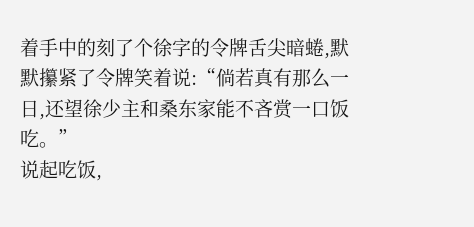着手中的刻了个徐字的令牌舌尖暗蜷,默默攥紧了令牌笑着说:“倘若真有那么一日,还望徐少主和桑东家能不吝赏一口饭吃。”
说起吃饭,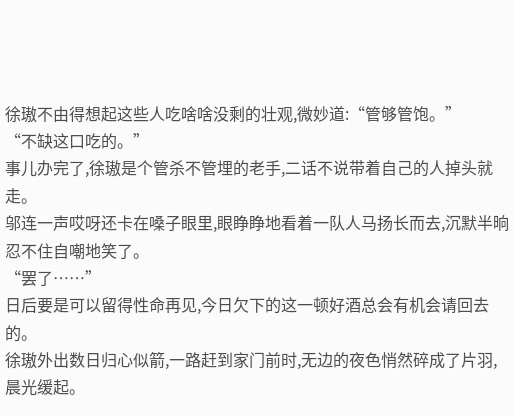徐璈不由得想起这些人吃啥啥没剩的壮观,微妙道:“管够管饱。”
“不缺这口吃的。”
事儿办完了,徐璈是个管杀不管埋的老手,二话不说带着自己的人掉头就走。
邬连一声哎呀还卡在嗓子眼里,眼睁睁地看着一队人马扬长而去,沉默半晌忍不住自嘲地笑了。
“罢了……”
日后要是可以留得性命再见,今日欠下的这一顿好酒总会有机会请回去的。
徐璈外出数日归心似箭,一路赶到家门前时,无边的夜色悄然碎成了片羽,晨光缓起。